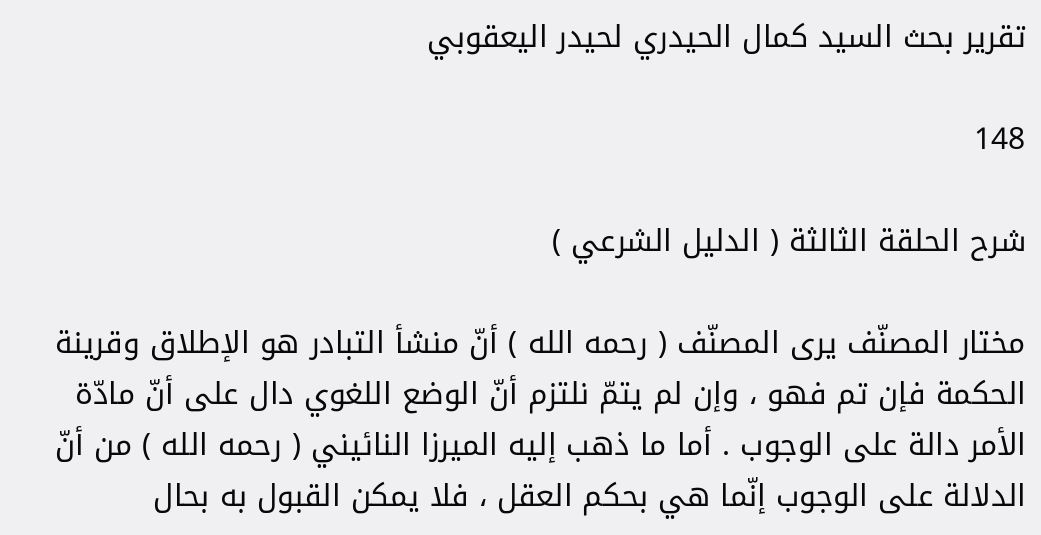تقرير بحث السيد كمال الحيدري لحيدر اليعقوبي

148

شرح الحلقة الثالثة ( الدليل الشرعي )

مختار المصنّف يرى المصنّف ( رحمه الله ) أنّ منشأ التبادر هو الإطلاق وقرينة الحكمة فإن تم فهو ، وإن لم يتمّ نلتزم أنّ الوضع اللغوي دال على أنّ مادّة الأمر دالة على الوجوب . أما ما ذهب إليه الميرزا النائيني ( رحمه الله ) من أنّ الدلالة على الوجوب إنّما هي بحكم العقل ، فلا يمكن القبول به بحال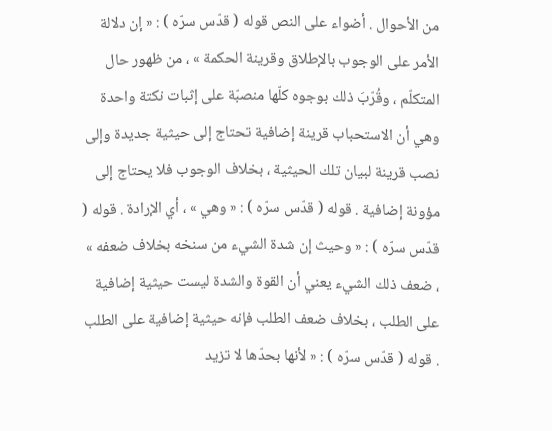من الأحوال . أضواء على النص قوله ( قدّس سرّه ) : « إن دلالة الأمر على الوجوب بالإطلاق وقرينة الحكمة » ، من ظهور حال المتكلّم ، وقُرّبَ ذلك بوجوه كلّها منصبّة على إثبات نكتة واحدة وهي أن الاستحباب قرينة إضافية تحتاج إلى حيثية جديدة وإلى نصب قرينة لبيان تلك الحيثية ، بخلاف الوجوب فلا يحتاج إلى مؤونة إضافية . قوله ( قدّس سرّه ) : « وهي » ، أي الإرادة . قوله ( قدّس سرّه ) : « وحيث إن شدة الشيء من سنخه بخلاف ضعفه » ، ضعف ذلك الشيء يعني أن القوة والشدة ليست حيثية إضافية على الطلب ، بخلاف ضعف الطلب فإنه حيثية إضافية على الطلب . قوله ( قدّس سرّه ) : « لأنها بحدّها لا تزيد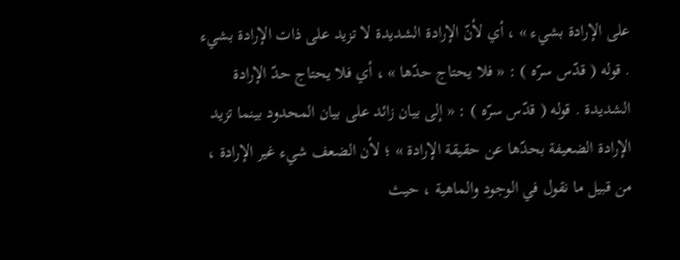على الإرادة بشيء » ، أي لأنّ الإرادة الشديدة لا تزيد على ذات الإرادة بشيء . قوله ( قدّس سرّه ) : « فلا يحتاج حدّها » ، أي فلا يحتاج حدّ الإرادة الشديدة . قوله ( قدّس سرّه ) : « إلى بيان زائد على بيان المحدود بينما تزيد الإرادة الضعيفة بحدّها عن حقيقة الإرادة » ؛ لأن الضعف شيء غير الإرادة ، من قبيل ما نقول في الوجود والماهية ، حيث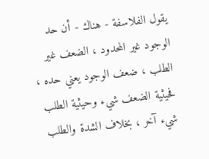يقول الفلاسفة - هناك - أن حد الوجود غير المحدود ، الضعف غير الطلب ، ضعف الوجود يعني حده ، فحيثية الضعف شيء وحيثية الطلب شيء آخر ، بخلاف الشدة والطلب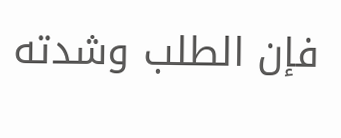فإن الطلب وشدته